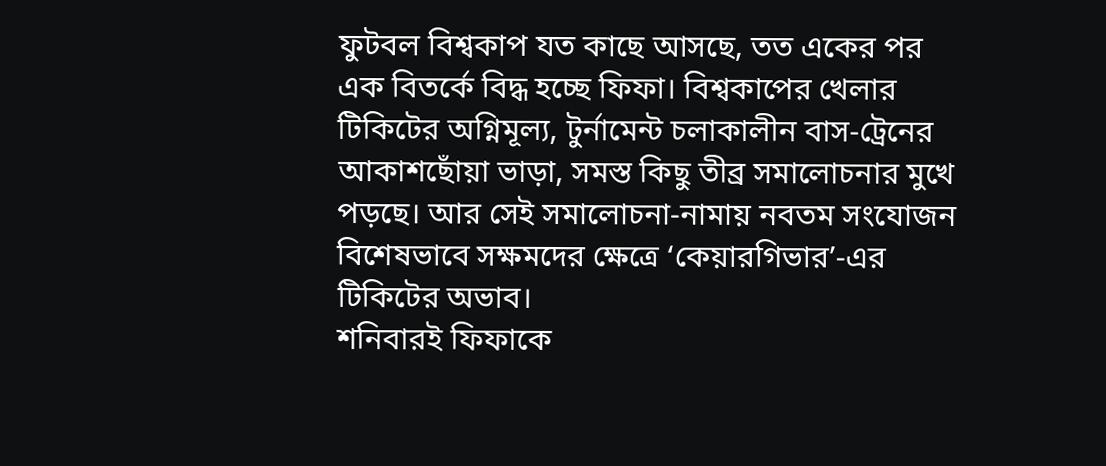ফুটবল বিশ্বকাপ যত কাছে আসছে, তত একের পর এক বিতর্কে বিদ্ধ হচ্ছে ফিফা। বিশ্বকাপের খেলার টিকিটের অগ্নিমূল্য, টুর্নামেন্ট চলাকালীন বাস-ট্রেনের আকাশছোঁয়া ভাড়া, সমস্ত কিছু তীব্র সমালোচনার মুখে পড়ছে। আর সেই সমালোচনা-নামায় নবতম সংযোজন বিশেষভাবে সক্ষমদের ক্ষেত্রে ‘কেয়ারগিভার’-এর টিকিটের অভাব।
শনিবারই ফিফাকে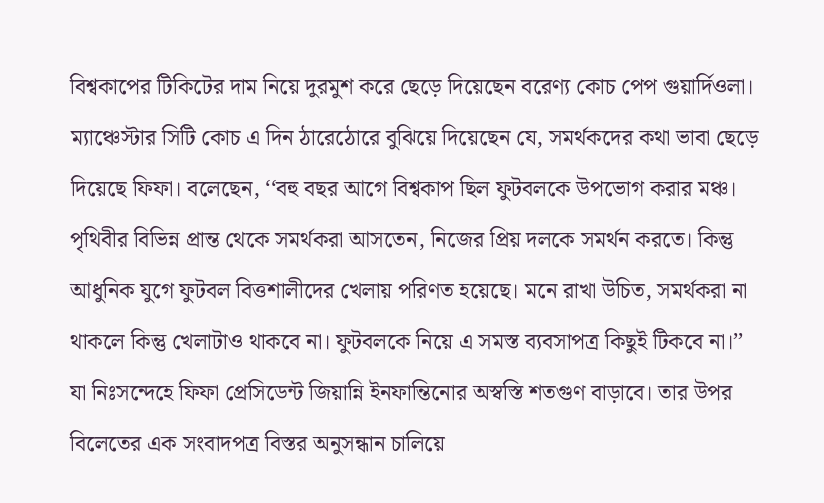বিশ্বকাপের টিকিটের দাম নিয়ে দুরমুশ করে ছেড়ে দিয়েছেন বরেণ্য কোচ পেপ গুয়ার্দিওলা। ম্যাঞ্চেস্টার সিটি কোচ এ দিন ঠারেঠোরে বুঝিয়ে দিয়েছেন যে, সমর্থকদের কথা ভাবা ছেড়ে দিয়েছে ফিফা। বলেছেন, ‘‘বহু বছর আগে বিশ্বকাপ ছিল ফুটবলকে উপভোগ করার মঞ্চ। পৃথিবীর বিভিন্ন প্রান্ত থেকে সমর্থকরা আসতেন, নিজের প্রিয় দলকে সমর্থন করতে। কিন্তু আধুনিক যুগে ফুটবল বিত্তশালীদের খেলায় পরিণত হয়েছে। মনে রাখা উচিত, সমর্থকরা না থাকলে কিন্তু খেলাটাও থাকবে না। ফুটবলকে নিয়ে এ সমস্ত ব্যবসাপত্র কিছুই টিকবে না।’’
যা নিঃসন্দেহে ফিফা প্রেসিডেন্ট জিয়ান্নি ইনফান্তিনোর অস্বস্তি শতগুণ বাড়াবে। তার উপর বিলেতের এক সংবাদপত্র বিস্তর অনুসন্ধান চালিয়ে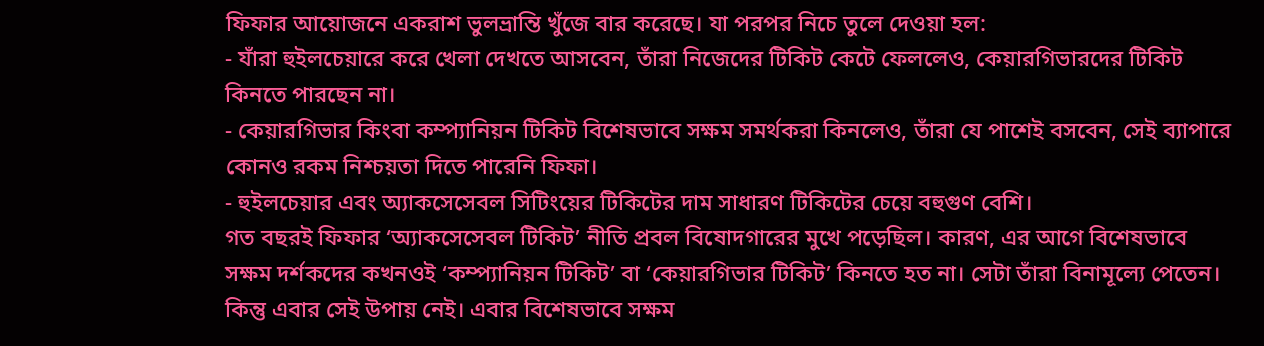ফিফার আয়োজনে একরাশ ভুলভ্রান্তি খুঁজে বার করেছে। যা পরপর নিচে তুলে দেওয়া হল:
- যাঁরা হুইলচেয়ারে করে খেলা দেখতে আসবেন, তাঁরা নিজেদের টিকিট কেটে ফেললেও, কেয়ারগিভারদের টিকিট কিনতে পারছেন না।
- কেয়ারগিভার কিংবা কম্প্যানিয়ন টিকিট বিশেষভাবে সক্ষম সমর্থকরা কিনলেও, তাঁরা যে পাশেই বসবেন, সেই ব্যাপারে কোনও রকম নিশ্চয়তা দিতে পারেনি ফিফা।
- হুইলচেয়ার এবং অ্যাকসেসেবল সিটিংয়ের টিকিটের দাম সাধারণ টিকিটের চেয়ে বহুগুণ বেশি।
গত বছরই ফিফার ‘অ্যাকসেসেবল টিকিট’ নীতি প্রবল বিষোদগারের মুখে পড়েছিল। কারণ, এর আগে বিশেষভাবে সক্ষম দর্শকদের কখনওই ‘কম্প্যানিয়ন টিকিট’ বা ‘কেয়ারগিভার টিকিট’ কিনতে হত না। সেটা তাঁরা বিনামূল্যে পেতেন। কিন্তু এবার সেই উপায় নেই। এবার বিশেষভাবে সক্ষম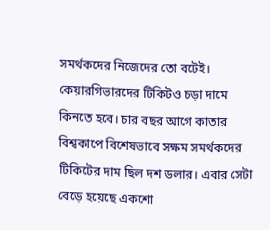সমর্থকদের নিজেদের তো বটেই। কেয়ারগিভারদের টিকিটও চড়া দামে কিনতে হবে। চার বছর আগে কাতার বিশ্বকাপে বিশেষভাবে সক্ষম সমর্থকদের টিকিটের দাম ছিল দশ ডলার। এবার সেটা বেড়ে হয়েছে একশো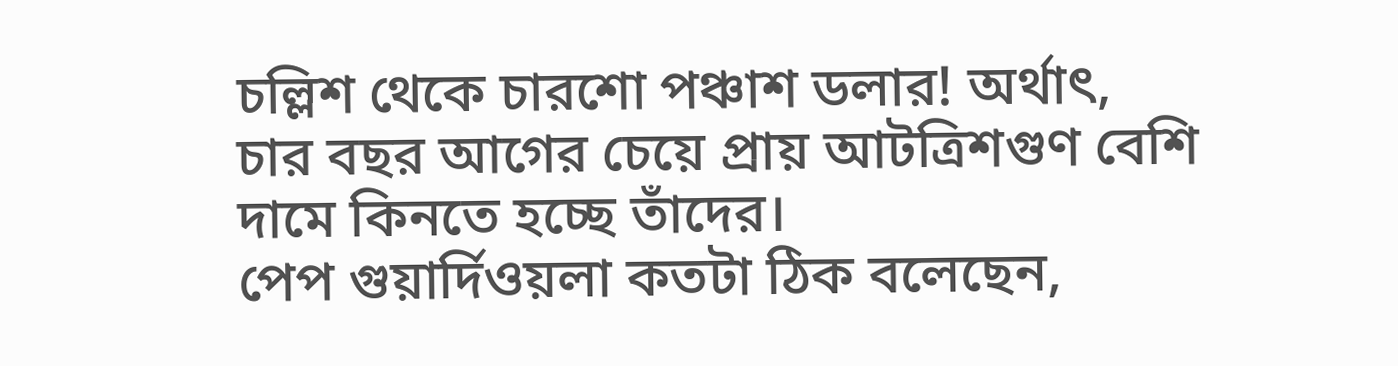চল্লিশ থেকে চারশো পঞ্চাশ ডলার! অর্থাৎ, চার বছর আগের চেয়ে প্রায় আটত্রিশগুণ বেশি দামে কিনতে হচ্ছে তাঁদের।
পেপ গুয়ার্দিওয়লা কতটা ঠিক বলেছেন,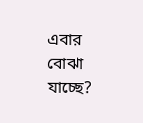এবার বোঝা যাচ্ছে?